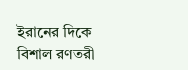ইরানের দিকে বিশাল রণতরী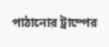পাঠানোর ট্রাম্পের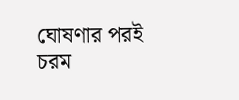ঘোষণার পরই চরম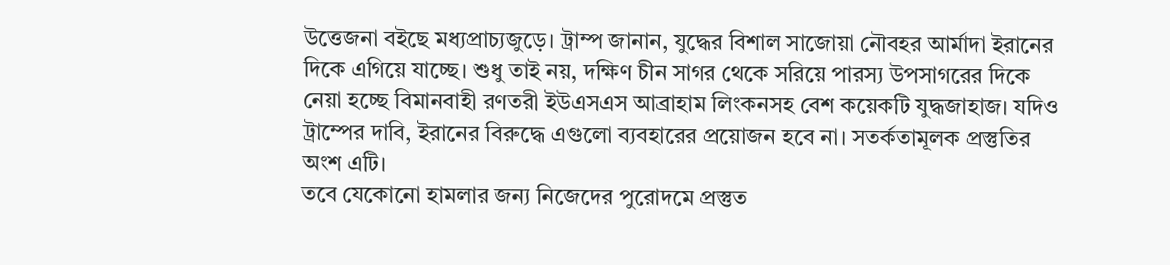উত্তেজনা বইছে মধ্যপ্রাচ্যজুড়ে। ট্রাম্প জানান, যুদ্ধের বিশাল সাজোয়া নৌবহর আর্মাদা ইরানের দিকে এগিয়ে যাচ্ছে। শুধু তাই নয়, দক্ষিণ চীন সাগর থেকে সরিয়ে পারস্য উপসাগরের দিকে নেয়া হচ্ছে বিমানবাহী রণতরী ইউএসএস আব্রাহাম লিংকনসহ বেশ কয়েকটি যুদ্ধজাহাজ। যদিও ট্রাম্পের দাবি, ইরানের বিরুদ্ধে এগুলো ব্যবহারের প্রয়োজন হবে না। সতর্কতামূলক প্রস্তুতির অংশ এটি।
তবে যেকোনো হামলার জন্য নিজেদের পুরোদমে প্রস্তুত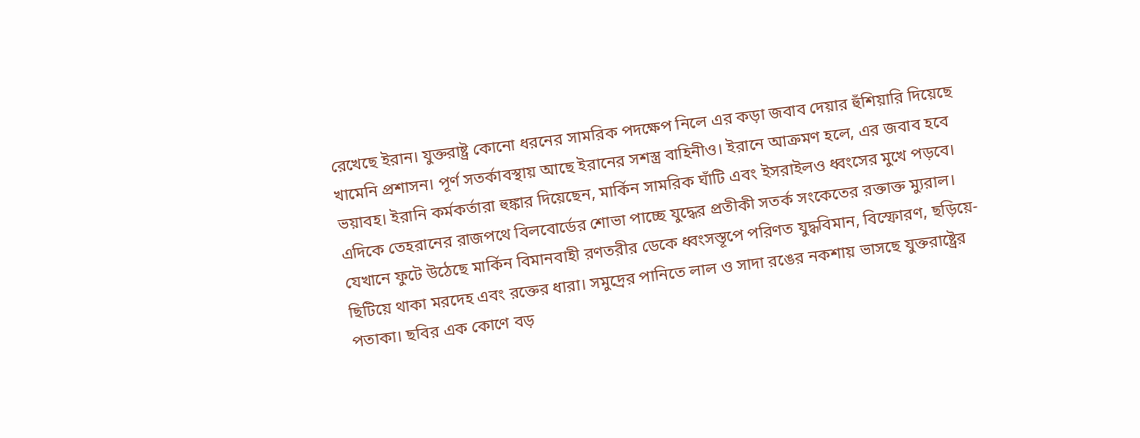রেখেছে ইরান। যুক্তরাষ্ট্র কোনো ধরনের সামরিক পদক্ষেপ নিলে এর কড়া জবাব দেয়ার হুঁশিয়ারি দিয়েছে খামেনি প্রশাসন। পূর্ণ সতর্কাবস্থায় আছে ইরানের সশস্ত্র বাহিনীও। ইরানে আক্রমণ হলে, এর জবাব হবে ভয়াবহ। ইরানি কর্মকর্তারা হুঙ্কার দিয়েছেন, মার্কিন সামরিক ঘাঁটি এবং ইসরাইলও ধ্বংসের মুখে পড়বে।
এদিকে তেহরানের রাজপথে বিলবোর্ডের শোভা পাচ্ছে যুদ্ধের প্রতীকী সতর্ক সংকেতের রক্তাক্ত ম্যুরাল। যেখানে ফুটে উঠেছে মার্কিন বিমানবাহী রণতরীর ডেকে ধ্বংসস্তূপে পরিণত যুদ্ধবিমান, বিস্ফোরণ, ছড়িয়ে-ছিটিয়ে থাকা মরদেহ এবং রক্তের ধারা। সমুদ্রের পানিতে লাল ও সাদা রঙের নকশায় ভাসছে যুক্তরাষ্ট্রের পতাকা। ছবির এক কোণে বড়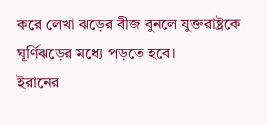করে লেখা ঝড়ের বীজ বুনলে যুক্তরাষ্ট্রকে ঘূর্ণিঝড়ের মধ্যে পড়তে হবে।
ইরানের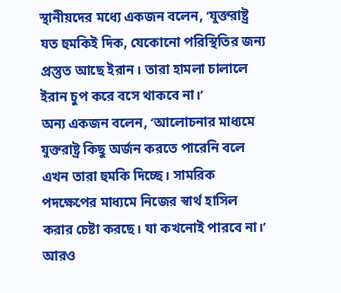স্থানীয়দের মধ্যে একজন বলেন, ‘যুক্তরাষ্ট্র যত হুমকিই দিক, যেকোনো পরিস্থিতির জন্য প্রস্তুত আছে ইরান। তারা হামলা চালালে ইরান চুপ করে বসে থাকবে না।’
অন্য একজন বলেন, ‘আলোচনার মাধ্যমে যুক্তরাষ্ট্র কিছু অর্জন করতে পারেনি বলে এখন তারা হুমকি দিচ্ছে। সামরিক পদক্ষেপের মাধ্যমে নিজের স্বার্থ হাসিল করার চেষ্টা করছে। যা কখনোই পারবে না।’
আরও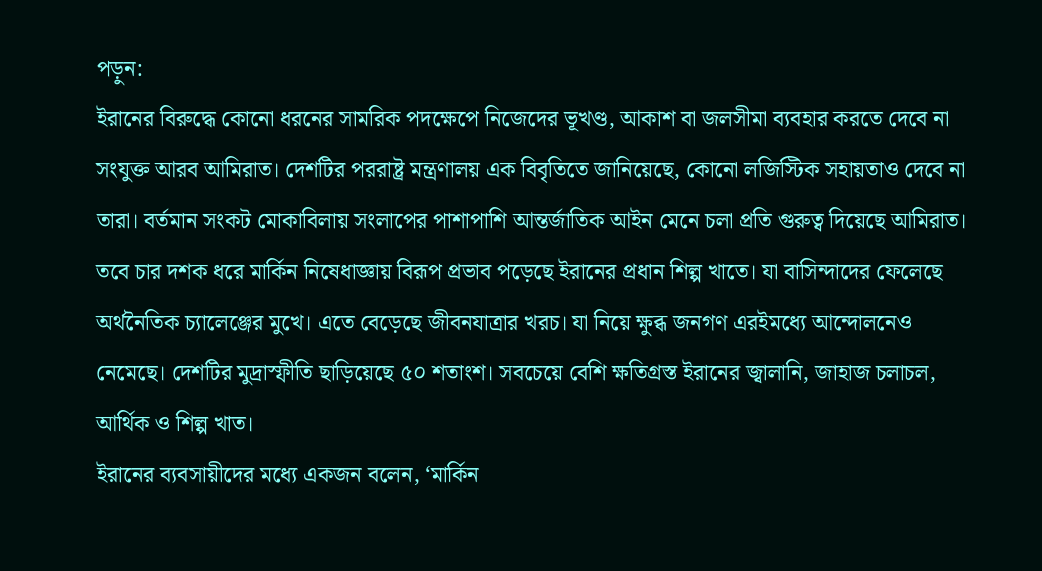পড়ুন:
ইরানের বিরুদ্ধে কোনো ধরনের সামরিক পদক্ষেপে নিজেদের ভূখণ্ড, আকাশ বা জলসীমা ব্যবহার করতে দেবে না সংযুক্ত আরব আমিরাত। দেশটির পররাষ্ট্র মন্ত্রণালয় এক বিবৃতিতে জানিয়েছে, কোনো লজিস্টিক সহায়তাও দেবে না তারা। বর্তমান সংকট মোকাবিলায় সংলাপের পাশাপাশি আন্তর্জাতিক আইন মেনে চলা প্রতি গুরুত্ব দিয়েছে আমিরাত।
তবে চার দশক ধরে মার্কিন নিষেধাজ্ঞায় বিরূপ প্রভাব পড়েছে ইরানের প্রধান শিল্প খাতে। যা বাসিন্দাদের ফেলেছে অর্থনৈতিক চ্যালেঞ্জের মুখে। এতে বেড়েছে জীবনযাত্রার খরচ। যা নিয়ে ক্ষুব্ধ জনগণ এরইমধ্যে আন্দোলনেও নেমেছে। দেশটির মুদ্রাস্ফীতি ছাড়িয়েছে ৫০ শতাংশ। সবচেয়ে বেশি ক্ষতিগ্রস্ত ইরানের জ্বালানি, জাহাজ চলাচল, আর্থিক ও শিল্প খাত।
ইরানের ব্যবসায়ীদের মধ্যে একজন বলেন, ‘মার্কিন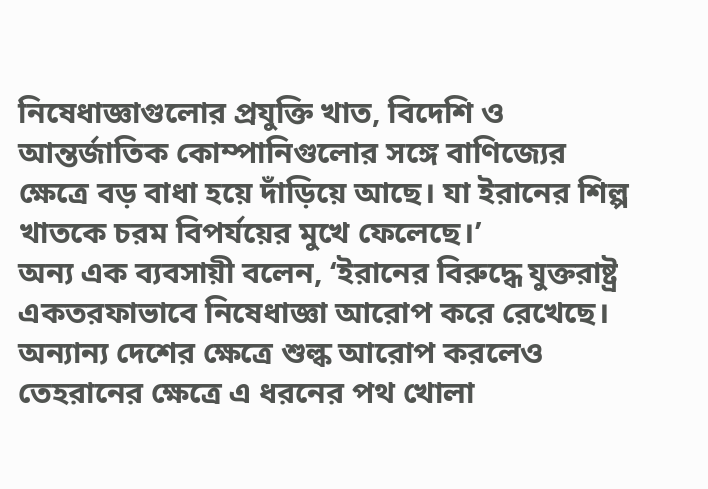নিষেধাজ্ঞাগুলোর প্রযুক্তি খাত, বিদেশি ও আন্তর্জাতিক কোম্পানিগুলোর সঙ্গে বাণিজ্যের ক্ষেত্রে বড় বাধা হয়ে দাঁড়িয়ে আছে। যা ইরানের শিল্প খাতকে চরম বিপর্যয়ের মুখে ফেলেছে।’
অন্য এক ব্যবসায়ী বলেন, ‘ইরানের বিরুদ্ধে যুক্তরাষ্ট্র একতরফাভাবে নিষেধাজ্ঞা আরোপ করে রেখেছে। অন্যান্য দেশের ক্ষেত্রে শুল্ক আরোপ করলেও তেহরানের ক্ষেত্রে এ ধরনের পথ খোলা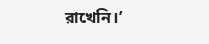রাখেনি।’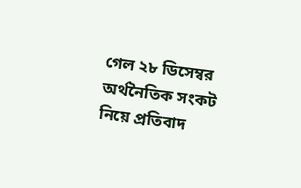গেল ২৮ ডিসেম্বর অর্থনৈতিক সংকট নিয়ে প্রতিবাদ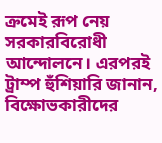ক্রমেই রূপ নেয় সরকারবিরোধী আন্দোলনে। এরপরই ট্রাম্প হুঁশিয়ারি জানান, বিক্ষোভকারীদের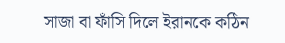সাজা বা ফাঁসি দিলে ইরানকে কঠিন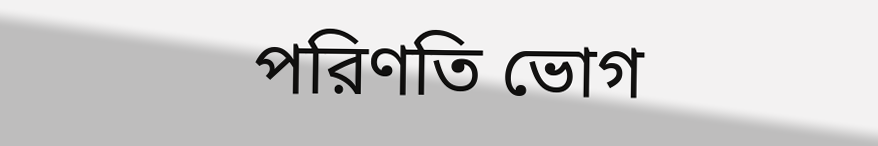পরিণতি ভোগ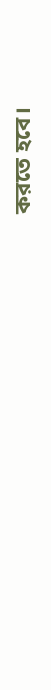করতে হবে।